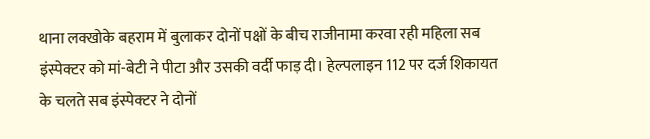थाना लक्खोके बहराम में बुलाकर दोनों पक्षों के बीच राजीनामा करवा रही महिला सब इंस्पेक्टर को मां-बेटी ने पीटा और उसकी वर्दी फाड़ दी। हेल्पलाइन 112 पर दर्ज शिकायत के चलते सब इंस्पेक्टर ने दोनों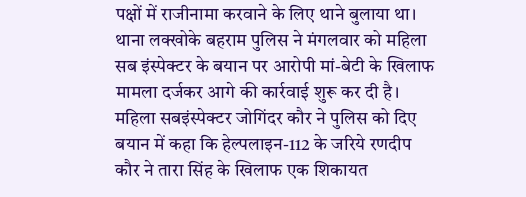पक्षों में राजीनामा करवाने के लिए थाने बुलाया था। थाना लक्खोके बहराम पुलिस ने मंगलवार को महिला सब इंस्पेक्टर के बयान पर आरोपी मां-बेटी के खिलाफ मामला दर्जकर आगे की कार्रवाई शुरू कर दी है।
महिला सबइंस्पेक्टर जोगिंदर कौर ने पुलिस को दिए बयान में कहा कि हेल्पलाइन-112 के जरिये रणदीप कौर ने तारा सिंह के खिलाफ एक शिकायत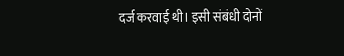दर्ज करवाई थी। इसी संबंधी दोनों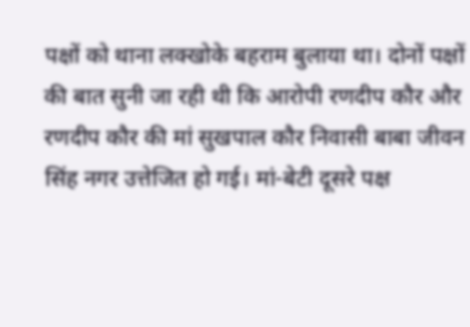पक्षों को थाना लक्खोके बहराम बुलाया था। दोनों पक्षों की बात सुनी जा रही थी कि आरोपी रणदीप कौर और रणदीप कौर की मां सुखपाल कौर निवासी बाबा जीवन सिंह नगर उत्तेजित हो गई। मां-बेटी दूसरे पक्ष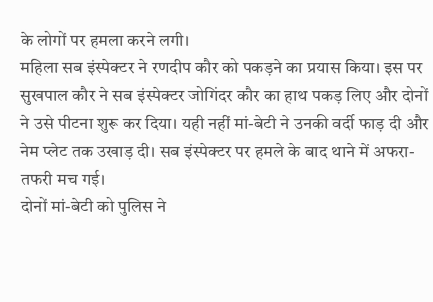के लोगों पर हमला करने लगी।
महिला सब इंस्पेक्टर ने रणदीप कौर को पकड़ने का प्रयास किया। इस पर सुखपाल कौर ने सब इंस्पेक्टर जोगिंदर कौर का हाथ पकड़ लिए और दोनों ने उसे पीटना शुरू कर दिया। यही नहीं मां-बेटी ने उनकी वर्दी फाड़ दी और नेम प्लेट तक उखाड़ दी। सब इंस्पेक्टर पर हमले के बाद थाने में अफरा-तफरी मच गई।
दोनों मां-बेटी को पुलिस ने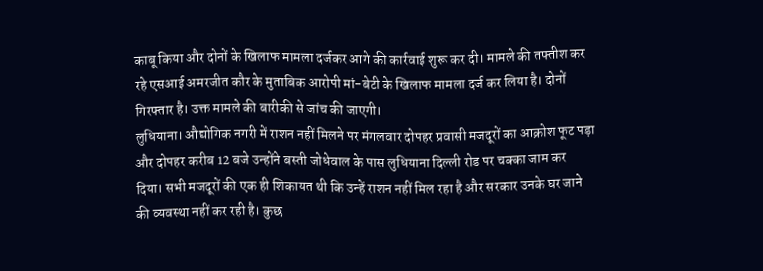काबू किया और दोनों के खिलाफ मामला दर्जकर आगे की कार्रवाई शुरू कर दी। मामले की तफ्तीश कर रहे एसआई अमरजीत कौर के मुताबिक आरोपी मां-बेटी के खिलाफ मामला दर्ज कर लिया है। दोनों गिरफ्तार है। उक्त मामले की बारीकी से जांच की जाएगी।
लुधियाना। औद्योगिक नगरी में राशन नहीं मिलने पर मंगलवार दोपहर प्रवासी मजदूरों का आक्रोश फूट पड़ा और दोपहर करीब 12 बजे उन्होंने बस्ती जोधेवाल के पास लुधियाना दिल्ली रोड पर चक्का जाम कर दिया। सभी मजदूरों की एक ही शिकायत थी कि उन्हें राशन नहीं मिल रहा है और सरकार उनके घर जाने की व्यवस्था नहीं कर रही है। कुछ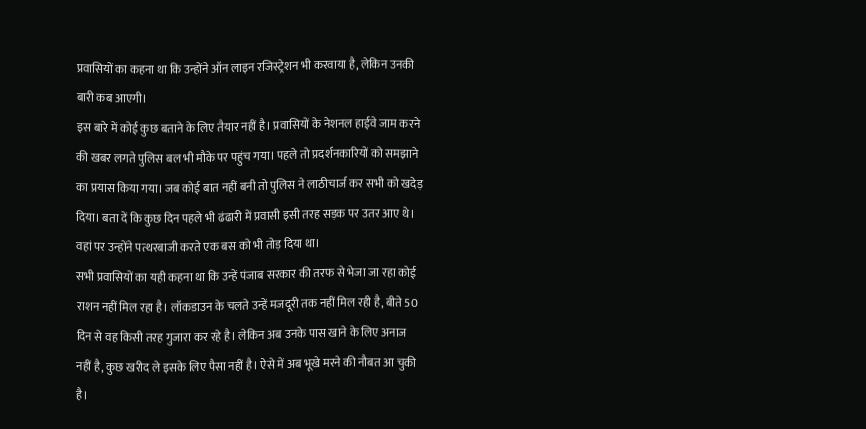प्रवासियों का कहना था कि उन्होंने ऑन लाइन रजिस्ट्रेशन भी करवाया है, लेकिन उनकी बारी कब आएगी।
इस बारे में कोई कुछ बताने के लिए तैयार नहीं है। प्रवासियों के नेशनल हाईवे जाम करने की खबर लगते पुलिस बल भी मौके पर पहुंच गया। पहले तो प्रदर्शनकारियों को समझाने का प्रयास किया गया। जब कोई बात नहीं बनी तो पुलिस ने लाठीचार्ज कर सभी को खदेड़ दिया। बता दें कि कुछ दिन पहले भी ढंढारी में प्रवासी इसी तरह सड़क पर उतर आए थे। वहां पर उन्होंने पत्थरबाजी करते एक बस को भी तोड़ दिया था।
सभी प्रवासियों का यही कहना था कि उन्हें पंजाब सरकार की तरफ से भेजा जा रहा कोई राशन नहीं मिल रहा है। लॉकडाउन के चलते उन्हें मजदूरी तक नहीं मिल रही है, बीते 50 दिन से वह किसी तरह गुजारा कर रहे है। लेकिन अब उनके पास खाने के लिए अनाज नहीं है, कुछ खरीद ले इसके लिए पैसा नहीं है। ऐसे में अब भूखे मरने की नौबत आ चुकी है।